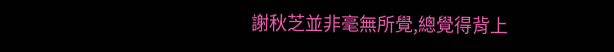謝秋芝並非毫無所覺,總覺得背上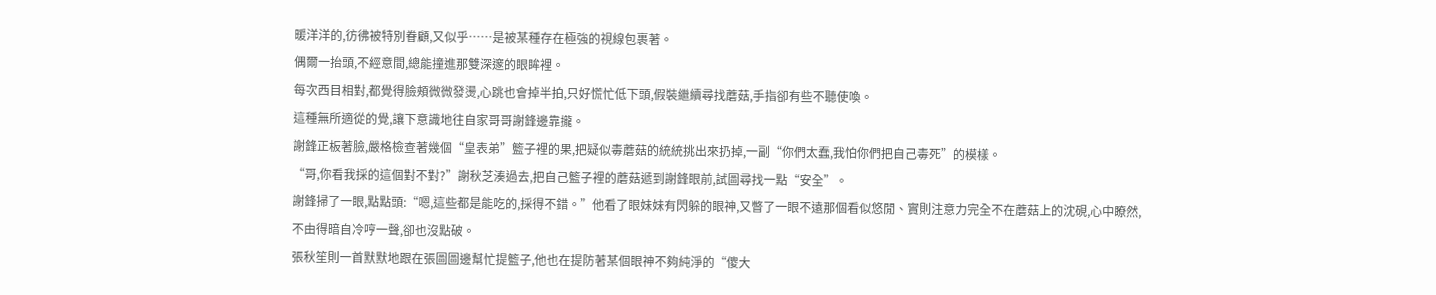暖洋洋的,彷彿被特別眷顧,又似乎……是被某種存在極強的視線包裹著。
偶爾一抬頭,不經意間,總能撞進那雙深邃的眼眸裡。
每次西目相對,都覺得臉頰微微發燙,心跳也會掉半拍,只好慌忙低下頭,假裝繼續尋找蘑菇,手指卻有些不聽使喚。
這種無所適從的覺,讓下意識地往自家哥哥謝鋒邊靠攏。
謝鋒正板著臉,嚴格檢查著幾個“皇表弟”籃子裡的果,把疑似毒蘑菇的統統挑出來扔掉,一副“你們太蠢,我怕你們把自己毒死”的模樣。
“哥,你看我採的這個對不對?”謝秋芝湊過去,把自己籃子裡的蘑菇遞到謝鋒眼前,試圖尋找一點“安全”。
謝鋒掃了一眼,點點頭:“嗯,這些都是能吃的,採得不錯。”他看了眼妹妹有閃躲的眼神,又瞥了一眼不遠那個看似悠閒、實則注意力完全不在蘑菇上的沈硯,心中瞭然,不由得暗自冷哼一聲,卻也沒點破。
張秋笙則一首默默地跟在張圖圖邊幫忙提籃子,他也在提防著某個眼神不夠純淨的“傻大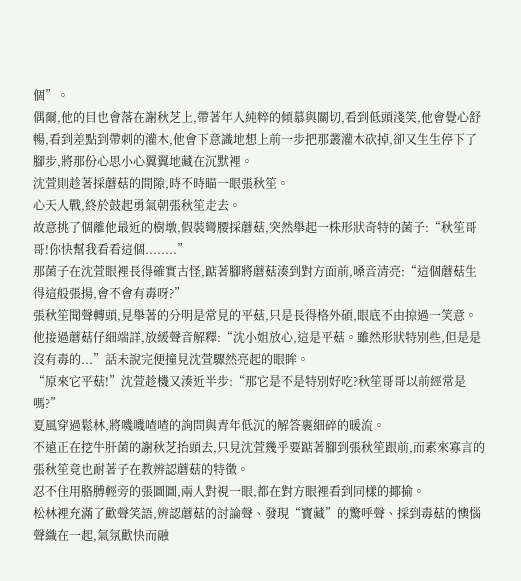個”。
偶爾,他的目也會落在謝秋芝上,帶著年人純粹的傾慕與關切,看到低頭淺笑,他會覺心舒暢,看到差點到帶刺的灌木,他會下意識地想上前一步把那叢灌木砍掉,卻又生生停下了腳步,將那份心思小心翼翼地藏在沉默裡。
沈萱則趁著採蘑菇的間隙,時不時瞄一眼張秋笙。
心天人戰,終於鼓起勇氣朝張秋笙走去。
故意挑了個離他最近的樹墩,假裝彎腰採蘑菇,突然舉起一株形狀奇特的菌子:“秋笙哥哥!你快幫我看看這個........”
那菌子在沈萱眼裡長得確實古怪,踮著腳將蘑菇湊到對方面前,嗓音清亮:“這個蘑菇生得這般張揚,會不會有毒呀?”
張秋笙聞聲轉頭,見舉著的分明是常見的平菇,只是長得格外碩,眼底不由掠過一笑意。
他接過蘑菇仔細端詳,放緩聲音解釋:“沈小姐放心,這是平菇。雖然形狀特別些,但是是沒有毒的...”話未說完便撞見沈萱驟然亮起的眼眸。
“原來它平菇!”沈萱趁機又湊近半步:“那它是不是特別好吃?秋笙哥哥以前經常是嗎?”
夏風穿過鬆林,將嘰嘰喳喳的詢問與青年低沉的解答裹細碎的暖流。
不遠正在挖牛肝菌的謝秋芝抬頭去,只見沈萱幾乎要踮著腳到張秋笙跟前,而素來寡言的張秋笙竟也耐著子在教辨認蘑菇的特徵。
忍不住用胳膊輕旁的張圖圖,兩人對視一眼,都在對方眼裡看到同樣的揶揄。
松林裡充滿了歡聲笑語,辨認蘑菇的討論聲、發現“寶藏”的驚呼聲、採到毒菇的懊惱聲織在一起,氣氛歡快而融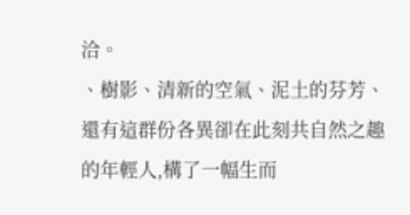洽。
、樹影、清新的空氣、泥土的芬芳、還有這群份各異卻在此刻共自然之趣的年輕人,構了一幅生而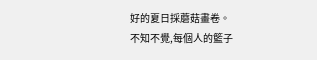好的夏日採蘑菇畫卷。
不知不覺,每個人的籃子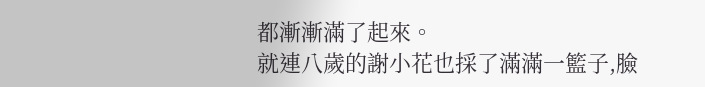都漸漸滿了起來。
就連八歲的謝小花也採了滿滿一籃子,臉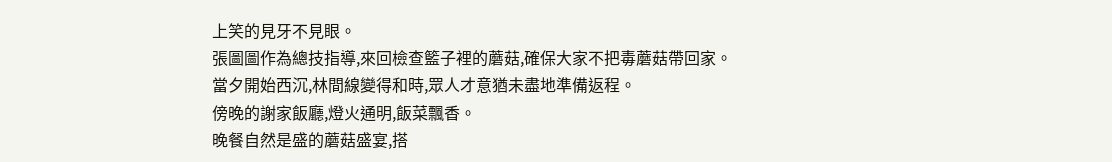上笑的見牙不見眼。
張圖圖作為總技指導,來回檢查籃子裡的蘑菇,確保大家不把毒蘑菇帶回家。
當夕開始西沉,林間線變得和時,眾人才意猶未盡地準備返程。
傍晚的謝家飯廳,燈火通明,飯菜飄香。
晚餐自然是盛的蘑菇盛宴,搭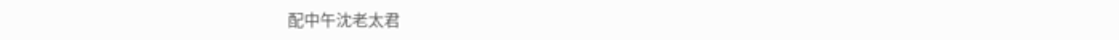配中午沈老太君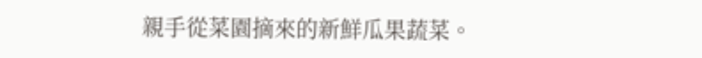親手從菜園摘來的新鮮瓜果蔬菜。